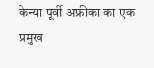केन्या पूर्वी अफ्रीका का एक प्रमुख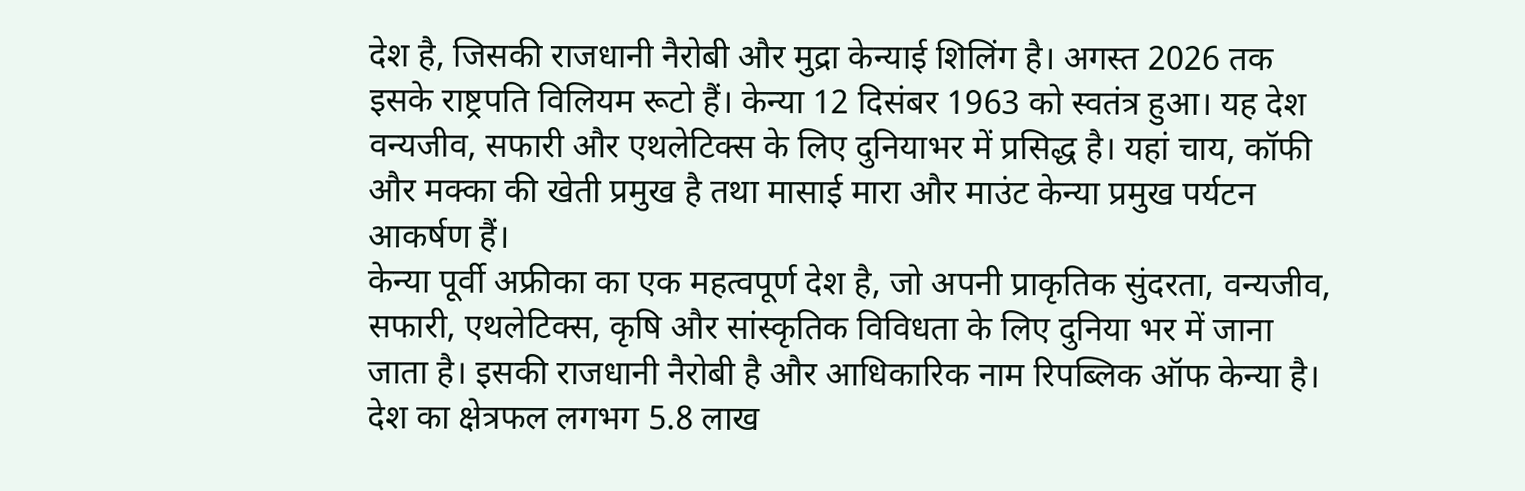देश है, जिसकी राजधानी नैरोबी और मुद्रा केन्याई शिलिंग है। अगस्त 2026 तक इसके राष्ट्रपति विलियम रूटो हैं। केन्या 12 दिसंबर 1963 को स्वतंत्र हुआ। यह देश वन्यजीव, सफारी और एथलेटिक्स के लिए दुनियाभर में प्रसिद्ध है। यहां चाय, कॉफी और मक्का की खेती प्रमुख है तथा मासाई मारा और माउंट केन्या प्रमुख पर्यटन आकर्षण हैं।
केन्या पूर्वी अफ्रीका का एक महत्वपूर्ण देश है, जो अपनी प्राकृतिक सुंदरता, वन्यजीव, सफारी, एथलेटिक्स, कृषि और सांस्कृतिक विविधता के लिए दुनिया भर में जाना जाता है। इसकी राजधानी नैरोबी है और आधिकारिक नाम रिपब्लिक ऑफ केन्या है। देश का क्षेत्रफल लगभग 5.8 लाख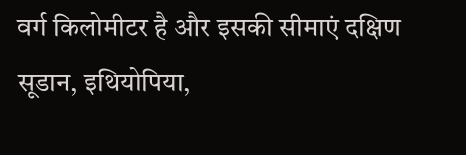वर्ग किलोमीटर है और इसकी सीमाएं दक्षिण सूडान, इथियोपिया,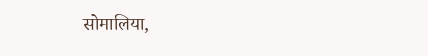सोमालिया,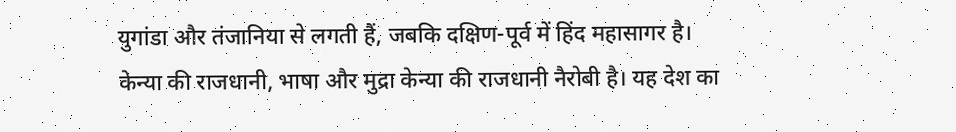युगांडा और तंजानिया से लगती हैं, जबकि दक्षिण-पूर्व में हिंद महासागर है।
केन्या की राजधानी, भाषा और मुद्रा केन्या की राजधानी नैरोबी है। यह देश का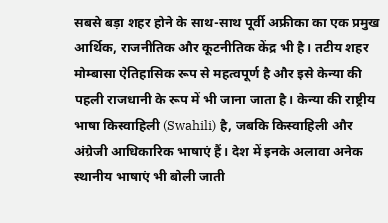सबसे बड़ा शहर होने के साथ-साथ पूर्वी अफ्रीका का एक प्रमुख आर्थिक, राजनीतिक और कूटनीतिक केंद्र भी है। तटीय शहर मोम्बासा ऐतिहासिक रूप से महत्वपूर्ण है और इसे केन्या की पहली राजधानी के रूप में भी जाना जाता है। केन्या की राष्ट्रीय भाषा किस्वाहिली (Swahili) है, जबकि किस्वाहिली और अंग्रेजी आधिकारिक भाषाएं हैं। देश में इनके अलावा अनेक स्थानीय भाषाएं भी बोली जाती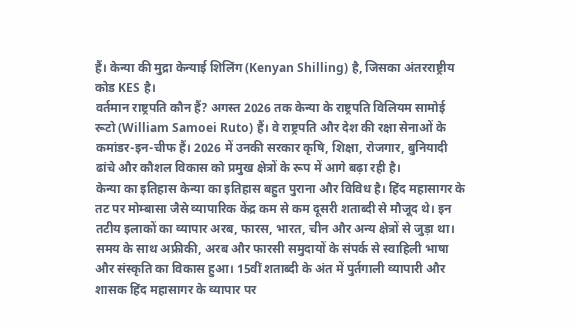हैं। केन्या की मुद्रा केन्याई शिलिंग (Kenyan Shilling) है, जिसका अंतरराष्ट्रीय कोड KES है।
वर्तमान राष्ट्रपति कौन हैं? अगस्त 2026 तक केन्या के राष्ट्रपति विलियम सामोई रूटो (William Samoei Ruto) हैं। वे राष्ट्रपति और देश की रक्षा सेनाओं के कमांडर-इन-चीफ हैं। 2026 में उनकी सरकार कृषि, शिक्षा, रोजगार, बुनियादी ढांचे और कौशल विकास को प्रमुख क्षेत्रों के रूप में आगे बढ़ा रही है।
केन्या का इतिहास केन्या का इतिहास बहुत पुराना और विविध है। हिंद महासागर के तट पर मोम्बासा जैसे व्यापारिक केंद्र कम से कम दूसरी शताब्दी से मौजूद थे। इन तटीय इलाकों का व्यापार अरब, फारस, भारत, चीन और अन्य क्षेत्रों से जुड़ा था। समय के साथ अफ्रीकी, अरब और फारसी समुदायों के संपर्क से स्वाहिली भाषा और संस्कृति का विकास हुआ। 15वीं शताब्दी के अंत में पुर्तगाली व्यापारी और शासक हिंद महासागर के व्यापार पर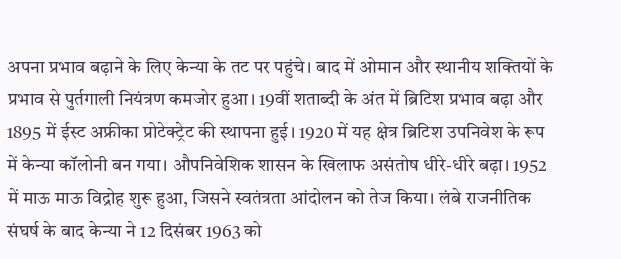अपना प्रभाव बढ़ाने के लिए केन्या के तट पर पहुंचे। बाद में ओमान और स्थानीय शक्तियों के प्रभाव से पुर्तगाली नियंत्रण कमजोर हुआ। 19वीं शताब्दी के अंत में ब्रिटिश प्रभाव बढ़ा और 1895 में ईस्ट अफ्रीका प्रोटेक्ट्रेट की स्थापना हुई। 1920 में यह क्षेत्र ब्रिटिश उपनिवेश के रूप में केन्या कॉलोनी बन गया। औपनिवेशिक शासन के खिलाफ असंतोष धीरे-धीरे बढ़ा। 1952 में माऊ माऊ विद्रोह शुरू हुआ, जिसने स्वतंत्रता आंदोलन को तेज किया। लंबे राजनीतिक संघर्ष के बाद केन्या ने 12 दिसंबर 1963 को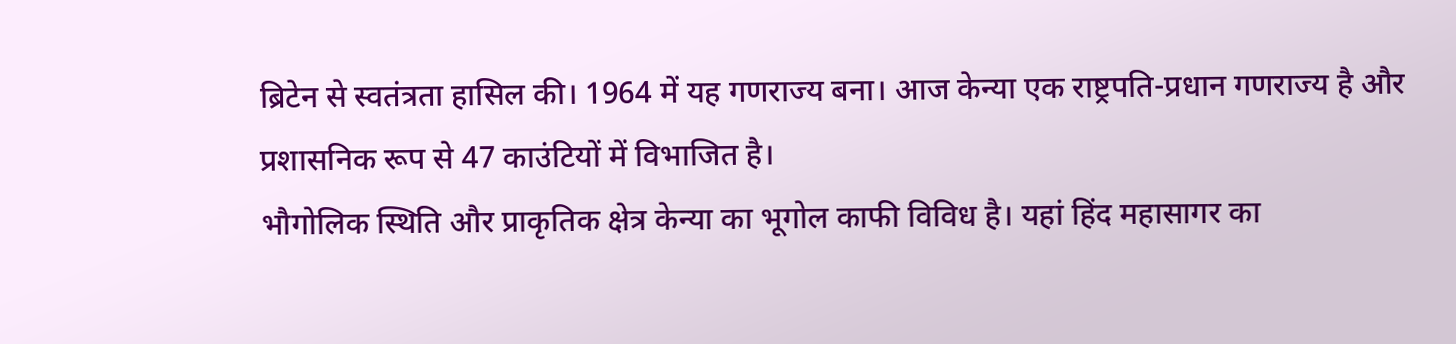ब्रिटेन से स्वतंत्रता हासिल की। 1964 में यह गणराज्य बना। आज केन्या एक राष्ट्रपति-प्रधान गणराज्य है और प्रशासनिक रूप से 47 काउंटियों में विभाजित है।
भौगोलिक स्थिति और प्राकृतिक क्षेत्र केन्या का भूगोल काफी विविध है। यहां हिंद महासागर का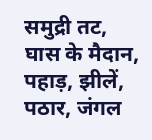समुद्री तट, घास के मैदान, पहाड़, झीलें, पठार, जंगल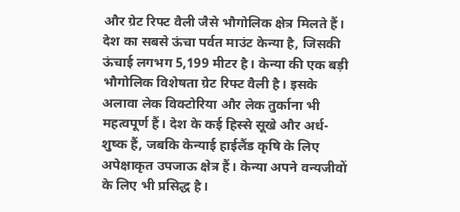और ग्रेट रिफ्ट वैली जैसे भौगोलिक क्षेत्र मिलते हैं। देश का सबसे ऊंचा पर्वत माउंट केन्या है, जिसकी ऊंचाई लगभग 5,199 मीटर है। केन्या की एक बड़ी भौगोलिक विशेषता ग्रेट रिफ्ट वैली है। इसके अलावा लेक विक्टोरिया और लेक तुर्काना भी महत्वपूर्ण हैं। देश के कई हिस्से सूखे और अर्ध-शुष्क हैं, जबकि केन्याई हाईलैंड कृषि के लिए अपेक्षाकृत उपजाऊ क्षेत्र हैं। केन्या अपने वन्यजीवों के लिए भी प्रसिद्ध है।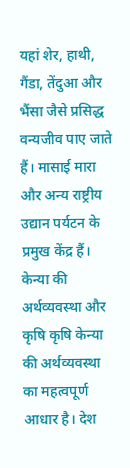यहां शेर, हाथी, गैंडा, तेंदुआ और भैंसा जैसे प्रसिद्ध वन्यजीव पाए जाते हैं। मासाई मारा और अन्य राष्ट्रीय उद्यान पर्यटन के प्रमुख केंद्र हैं।
केन्या की अर्थव्यवस्था और कृषि कृषि केन्या की अर्थव्यवस्था का महत्वपूर्ण आधार है। देश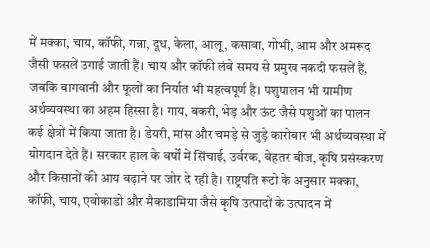में मक्का, चाय, कॉफी, गन्ना, दूध, केला, आलू, कसावा, गोभी, आम और अमरूद जैसी फसलें उगाई जाती हैं। चाय और कॉफी लंबे समय से प्रमुख नकदी फसलें हैं, जबकि बागवानी और फूलों का निर्यात भी महत्वपूर्ण है। पशुपालन भी ग्रामीण अर्थव्यवस्था का अहम हिस्सा है। गाय, बकरी, भेड़ और ऊंट जैसे पशुओं का पालन कई क्षेत्रों में किया जाता है। डेयरी, मांस और चमड़े से जुड़े कारोबार भी अर्थव्यवस्था में योगदान देते हैं। सरकार हाल के वर्षों में सिंचाई, उर्वरक, बेहतर बीज, कृषि प्रसंस्करण और किसानों की आय बढ़ाने पर जोर दे रही है। राष्ट्रपति रूटो के अनुसार मक्का, कॉफी, चाय, एवोकाडो और मैकाडामिया जैसे कृषि उत्पादों के उत्पादन में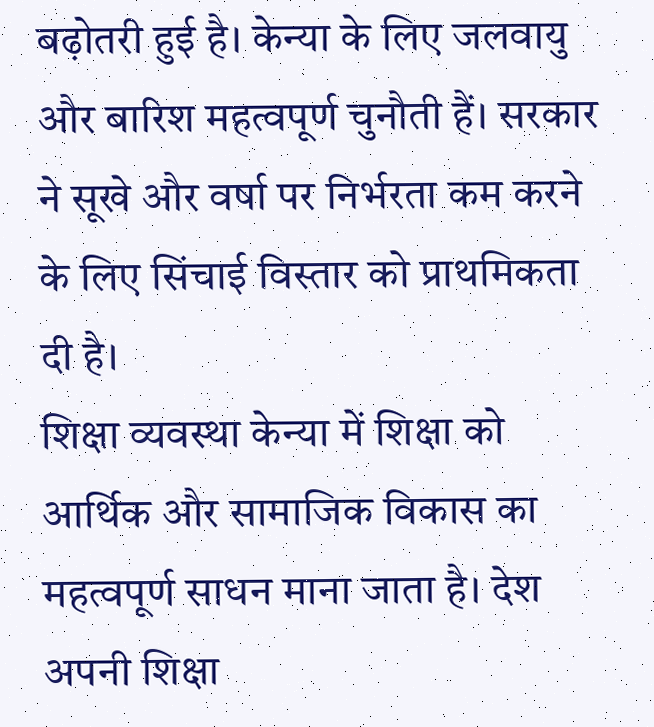बढ़ोतरी हुई है। केन्या के लिए जलवायु और बारिश महत्वपूर्ण चुनौती हैं। सरकार ने सूखे और वर्षा पर निर्भरता कम करने के लिए सिंचाई विस्तार को प्राथमिकता दी है।
शिक्षा व्यवस्था केन्या में शिक्षा को आर्थिक और सामाजिक विकास का महत्वपूर्ण साधन माना जाता है। देश अपनी शिक्षा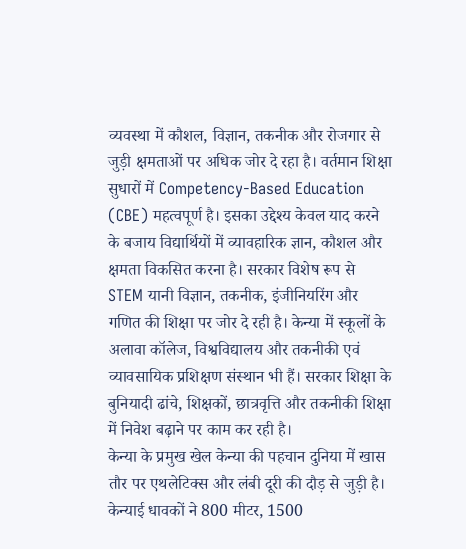व्यवस्था में कौशल, विज्ञान, तकनीक और रोजगार से जुड़ी क्षमताओं पर अधिक जोर दे रहा है। वर्तमान शिक्षा सुधारों में Competency-Based Education (CBE) महत्वपूर्ण है। इसका उद्देश्य केवल याद करने के बजाय विद्यार्थियों में व्यावहारिक ज्ञान, कौशल और क्षमता विकसित करना है। सरकार विशेष रूप से STEM यानी विज्ञान, तकनीक, इंजीनियरिंग और गणित की शिक्षा पर जोर दे रही है। केन्या में स्कूलों के अलावा कॉलेज, विश्वविद्यालय और तकनीकी एवं व्यावसायिक प्रशिक्षण संस्थान भी हैं। सरकार शिक्षा के बुनियादी ढांचे, शिक्षकों, छात्रवृत्ति और तकनीकी शिक्षा में निवेश बढ़ाने पर काम कर रही है।
केन्या के प्रमुख खेल केन्या की पहचान दुनिया में खास तौर पर एथलेटिक्स और लंबी दूरी की दौड़ से जुड़ी है। केन्याई धावकों ने 800 मीटर, 1500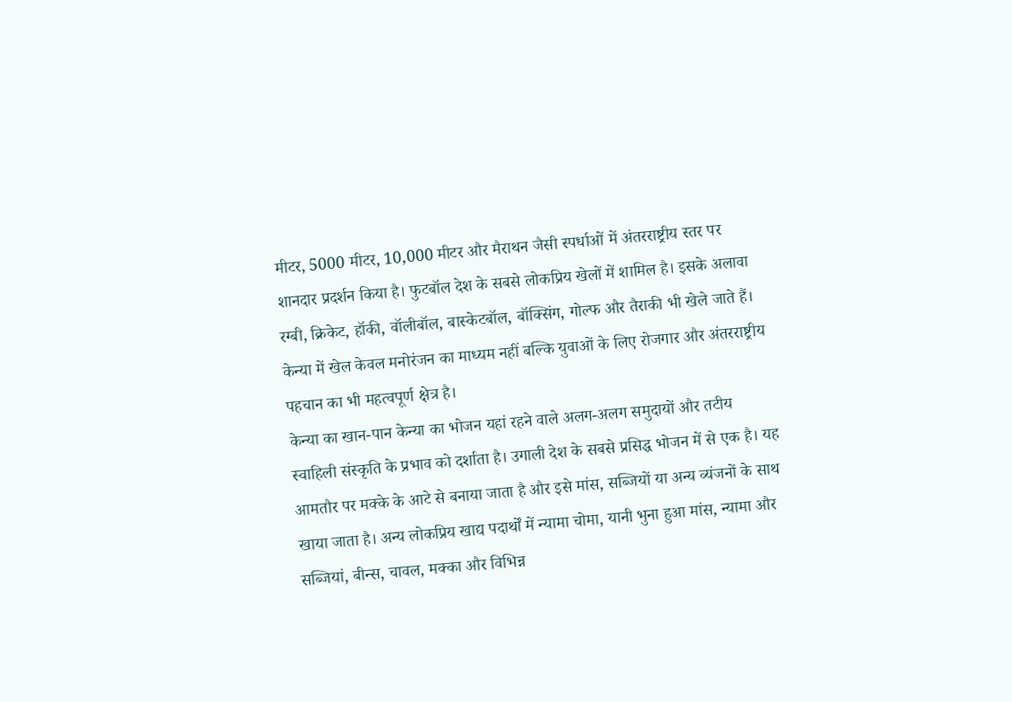मीटर, 5000 मीटर, 10,000 मीटर और मैराथन जैसी स्पर्धाओं में अंतरराष्ट्रीय स्तर पर शानदार प्रदर्शन किया है। फुटबॉल देश के सबसे लोकप्रिय खेलों में शामिल है। इसके अलावा रग्बी, क्रिकेट, हॉकी, वॉलीबॉल, बास्केटबॉल, बॉक्सिंग, गोल्फ और तैराकी भी खेले जाते हैं। केन्या में खेल केवल मनोरंजन का माध्यम नहीं बल्कि युवाओं के लिए रोजगार और अंतरराष्ट्रीय पहचान का भी महत्वपूर्ण क्षेत्र है।
केन्या का खान-पान केन्या का भोजन यहां रहने वाले अलग-अलग समुदायों और तटीय स्वाहिली संस्कृति के प्रभाव को दर्शाता है। उगाली देश के सबसे प्रसिद्ध भोजन में से एक है। यह आमतौर पर मक्के के आटे से बनाया जाता है और इसे मांस, सब्जियों या अन्य व्यंजनों के साथ खाया जाता है। अन्य लोकप्रिय खाद्य पदार्थों में न्यामा चोमा, यानी भुना हुआ मांस, न्यामा और सब्जियां, बीन्स, चावल, मक्का और विभिन्न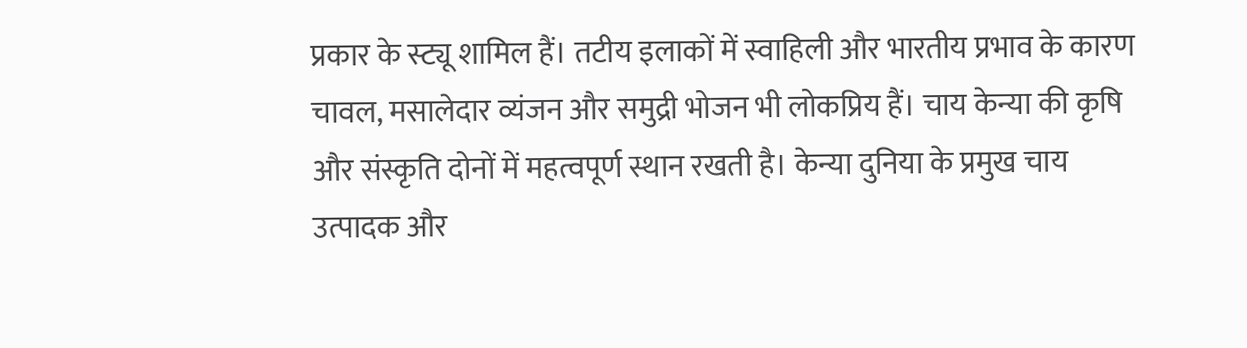प्रकार के स्ट्यू शामिल हैं। तटीय इलाकों में स्वाहिली और भारतीय प्रभाव के कारण चावल, मसालेदार व्यंजन और समुद्री भोजन भी लोकप्रिय हैं। चाय केन्या की कृषि और संस्कृति दोनों में महत्वपूर्ण स्थान रखती है। केन्या दुनिया के प्रमुख चाय उत्पादक और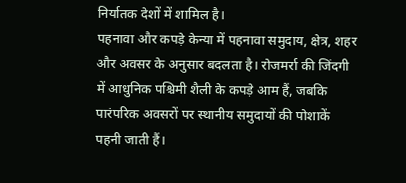निर्यातक देशों में शामिल है।
पहनावा और कपड़े केन्या में पहनावा समुदाय, क्षेत्र, शहर और अवसर के अनुसार बदलता है। रोजमर्रा की जिंदगी में आधुनिक पश्चिमी शैली के कपड़े आम हैं, जबकि पारंपरिक अवसरों पर स्थानीय समुदायों की पोशाकें पहनी जाती हैं।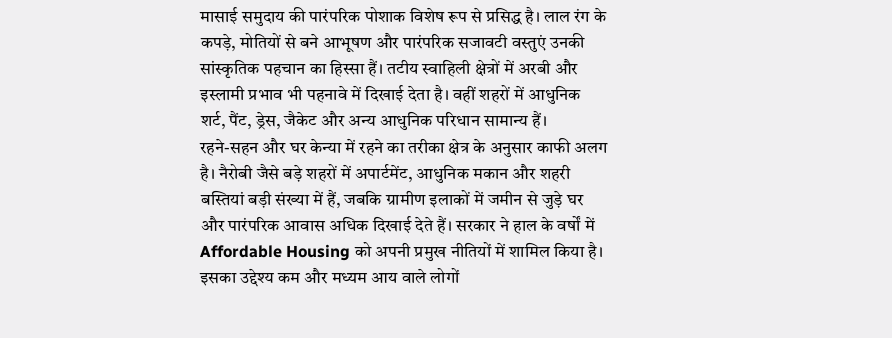मासाई समुदाय की पारंपरिक पोशाक विशेष रूप से प्रसिद्ध है। लाल रंग के कपड़े, मोतियों से बने आभूषण और पारंपरिक सजावटी वस्तुएं उनकी सांस्कृतिक पहचान का हिस्सा हैं। तटीय स्वाहिली क्षेत्रों में अरबी और इस्लामी प्रभाव भी पहनावे में दिखाई देता है। वहीं शहरों में आधुनिक शर्ट, पैंट, ड्रेस, जैकेट और अन्य आधुनिक परिधान सामान्य हैं।
रहने-सहन और घर केन्या में रहने का तरीका क्षेत्र के अनुसार काफी अलग है। नैरोबी जैसे बड़े शहरों में अपार्टमेंट, आधुनिक मकान और शहरी बस्तियां बड़ी संख्या में हैं, जबकि ग्रामीण इलाकों में जमीन से जुड़े घर और पारंपरिक आवास अधिक दिखाई देते हैं। सरकार ने हाल के वर्षों में Affordable Housing को अपनी प्रमुख नीतियों में शामिल किया है। इसका उद्देश्य कम और मध्यम आय वाले लोगों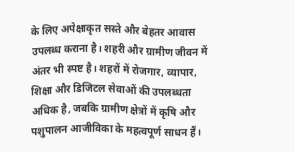के लिए अपेक्षाकृत सस्ते और बेहतर आवास उपलब्ध कराना है। शहरी और ग्रामीण जीवन में अंतर भी स्पष्ट है। शहरों में रोजगार, व्यापार, शिक्षा और डिजिटल सेवाओं की उपलब्धता अधिक है, जबकि ग्रामीण क्षेत्रों में कृषि और पशुपालन आजीविका के महत्वपूर्ण साधन हैं।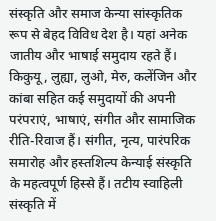संस्कृति और समाज केन्या सांस्कृतिक रूप से बेहद विविध देश है। यहां अनेक जातीय और भाषाई समुदाय रहते हैं। किकुयू, लुह्या, लुओ, मेरु, कलेंजिन और कांबा सहित कई समुदायों की अपनी परंपराएं, भाषाएं, संगीत और सामाजिक रीति-रिवाज हैं। संगीत, नृत्य, पारंपरिक समारोह और हस्तशिल्प केन्याई संस्कृति के महत्वपूर्ण हिस्से हैं। तटीय स्वाहिली संस्कृति में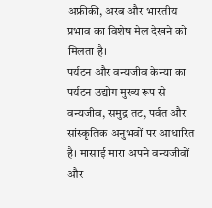अफ्रीकी, अरब और भारतीय प्रभाव का विशेष मेल देखने को मिलता है।
पर्यटन और वन्यजीव केन्या का पर्यटन उद्योग मुख्य रूप से वन्यजीव, समुद्र तट, पर्वत और सांस्कृतिक अनुभवों पर आधारित है। मासाई मारा अपने वन्यजीवों और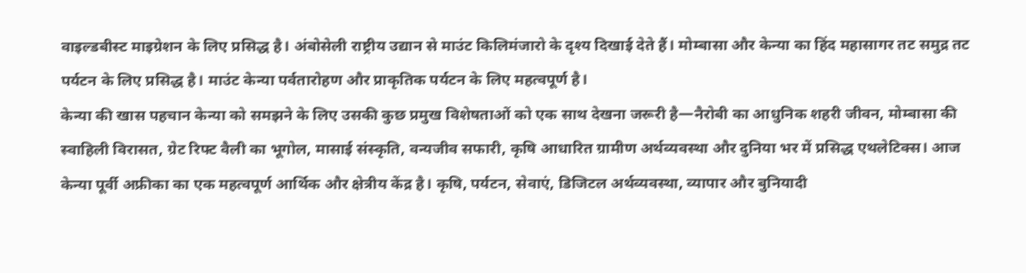वाइल्डबीस्ट माइग्रेशन के लिए प्रसिद्ध है। अंबोसेली राष्ट्रीय उद्यान से माउंट किलिमंजारो के दृश्य दिखाई देते हैं। मोम्बासा और केन्या का हिंद महासागर तट समुद्र तट पर्यटन के लिए प्रसिद्ध है। माउंट केन्या पर्वतारोहण और प्राकृतिक पर्यटन के लिए महत्वपूर्ण है।
केन्या की खास पहचान केन्या को समझने के लिए उसकी कुछ प्रमुख विशेषताओं को एक साथ देखना जरूरी है—नैरोबी का आधुनिक शहरी जीवन, मोम्बासा की स्वाहिली विरासत, ग्रेट रिफ्ट वैली का भूगोल, मासाई संस्कृति, वन्यजीव सफारी, कृषि आधारित ग्रामीण अर्थव्यवस्था और दुनिया भर में प्रसिद्ध एथलेटिक्स। आज केन्या पूर्वी अफ्रीका का एक महत्वपूर्ण आर्थिक और क्षेत्रीय केंद्र है। कृषि, पर्यटन, सेवाएं, डिजिटल अर्थव्यवस्था, व्यापार और बुनियादी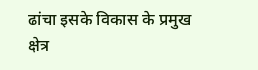ढांचा इसके विकास के प्रमुख क्षेत्र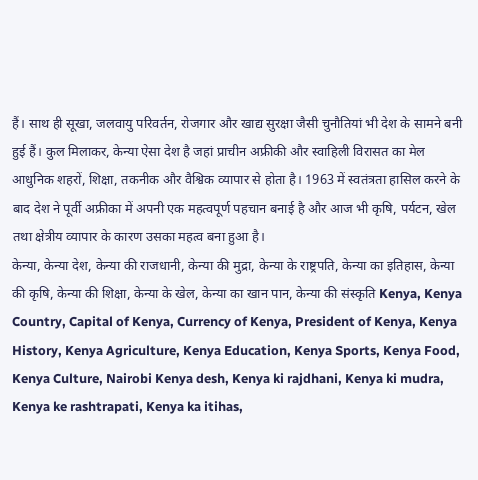हैं। साथ ही सूखा, जलवायु परिवर्तन, रोजगार और खाद्य सुरक्षा जैसी चुनौतियां भी देश के सामने बनी हुई हैं। कुल मिलाकर, केन्या ऐसा देश है जहां प्राचीन अफ्रीकी और स्वाहिली विरासत का मेल आधुनिक शहरों, शिक्षा, तकनीक और वैश्विक व्यापार से होता है। 1963 में स्वतंत्रता हासिल करने के बाद देश ने पूर्वी अफ्रीका में अपनी एक महत्वपूर्ण पहचान बनाई है और आज भी कृषि, पर्यटन, खेल तथा क्षेत्रीय व्यापार के कारण उसका महत्व बना हुआ है।
केन्या, केन्या देश, केन्या की राजधानी, केन्या की मुद्रा, केन्या के राष्ट्रपति, केन्या का इतिहास, केन्या की कृषि, केन्या की शिक्षा, केन्या के खेल, केन्या का खान पान, केन्या की संस्कृति Kenya, Kenya Country, Capital of Kenya, Currency of Kenya, President of Kenya, Kenya History, Kenya Agriculture, Kenya Education, Kenya Sports, Kenya Food, Kenya Culture, Nairobi Kenya desh, Kenya ki rajdhani, Kenya ki mudra, Kenya ke rashtrapati, Kenya ka itihas,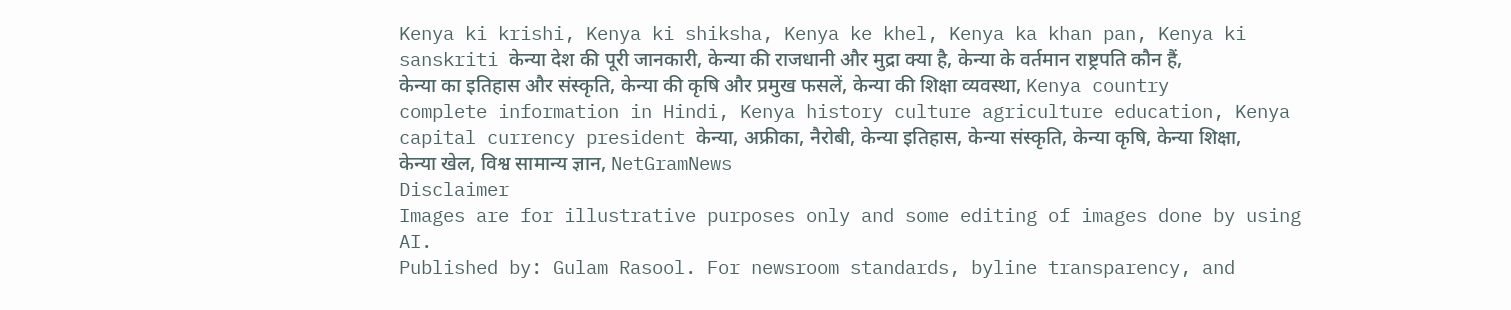Kenya ki krishi, Kenya ki shiksha, Kenya ke khel, Kenya ka khan pan, Kenya ki sanskriti केन्या देश की पूरी जानकारी, केन्या की राजधानी और मुद्रा क्या है, केन्या के वर्तमान राष्ट्रपति कौन हैं, केन्या का इतिहास और संस्कृति, केन्या की कृषि और प्रमुख फसलें, केन्या की शिक्षा व्यवस्था, Kenya country complete information in Hindi, Kenya history culture agriculture education, Kenya capital currency president केन्या, अफ्रीका, नैरोबी, केन्या इतिहास, केन्या संस्कृति, केन्या कृषि, केन्या शिक्षा, केन्या खेल, विश्व सामान्य ज्ञान, NetGramNews
Disclaimer
Images are for illustrative purposes only and some editing of images done by using AI.
Published by: Gulam Rasool. For newsroom standards, byline transparency, and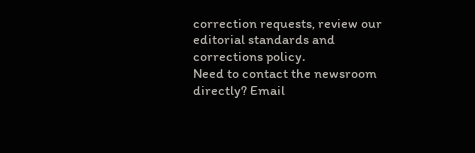correction requests, review our editorial standards and corrections policy.
Need to contact the newsroom directly? Email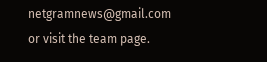netgramnews@gmail.com or visit the team page.